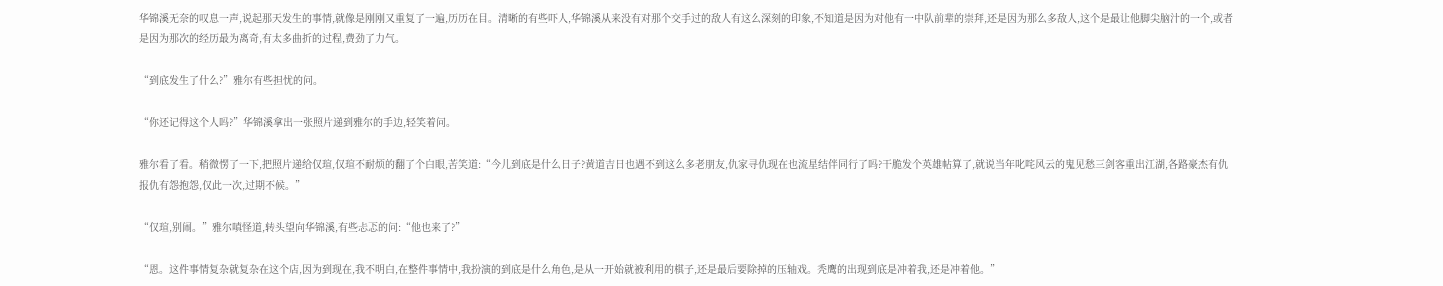华锦溪无奈的叹息一声,说起那天发生的事情,就像是刚刚又重复了一遍,历历在目。清晰的有些吓人,华锦溪从来没有对那个交手过的敌人有这么深刻的印象,不知道是因为对他有一中队前辈的崇拜,还是因为那么多敌人,这个是最让他脚尖脑汁的一个,或者是因为那次的经历最为离奇,有太多曲折的过程,费劲了力气。

“到底发生了什么?”雅尔有些担忧的问。

“你还记得这个人吗?”华锦溪拿出一张照片递到雅尔的手边,轻笑着问。

雅尔看了看。稍微愣了一下,把照片递给仅瑄,仅瑄不耐烦的翻了个白眼,苦笑道:“今儿到底是什么日子?黄道吉日也遇不到这么多老朋友,仇家寻仇现在也流星结伴同行了吗?干脆发个英雄帖算了,就说当年叱咤风云的鬼见愁三剑客重出江湖,各路豪杰有仇报仇有怨抱怨,仅此一次,过期不候。”

“仅瑄,别闹。”雅尔嗔怪道,转头望向华锦溪,有些忐忑的问:“他也来了?”

“恩。这件事情复杂就复杂在这个店,因为到现在,我不明白,在整件事情中,我扮演的到底是什么角色,是从一开始就被利用的棋子,还是最后要除掉的压轴戏。秃鹰的出现到底是冲着我,还是冲着他。”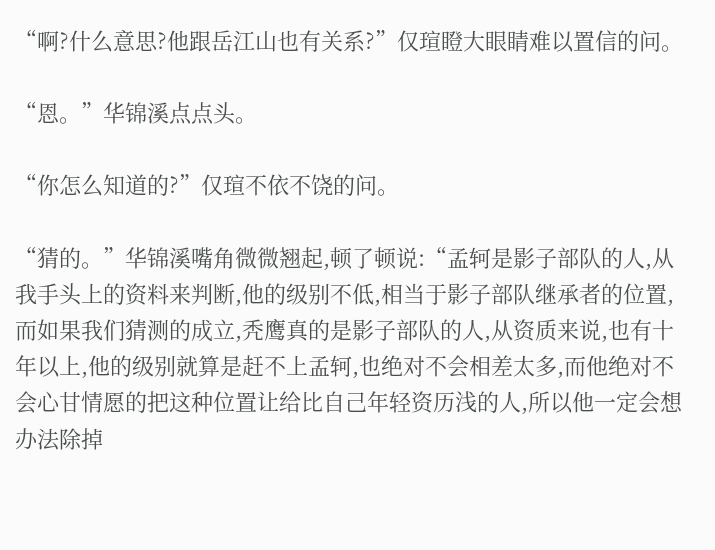“啊?什么意思?他跟岳江山也有关系?”仅瑄瞪大眼睛难以置信的问。

“恩。”华锦溪点点头。

“你怎么知道的?”仅瑄不依不饶的问。

“猜的。”华锦溪嘴角微微翘起,顿了顿说:“孟轲是影子部队的人,从我手头上的资料来判断,他的级别不低,相当于影子部队继承者的位置,而如果我们猜测的成立,秃鹰真的是影子部队的人,从资质来说,也有十年以上,他的级别就算是赶不上孟轲,也绝对不会相差太多,而他绝对不会心甘情愿的把这种位置让给比自己年轻资历浅的人,所以他一定会想办法除掉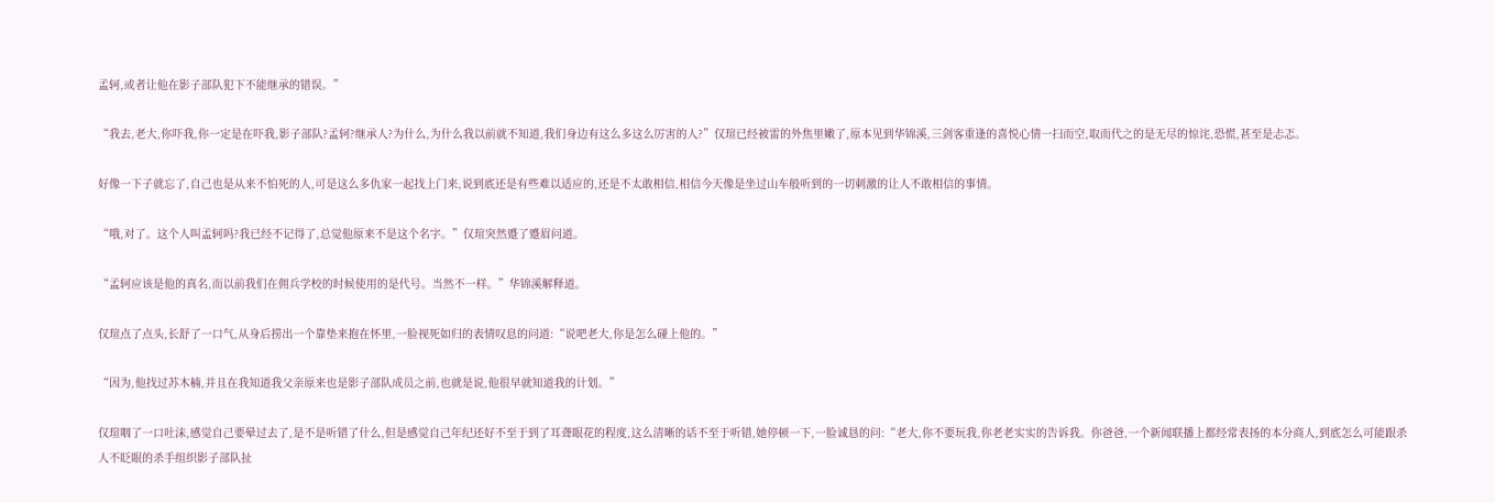孟轲,或者让他在影子部队犯下不能继承的错误。”

“我去,老大,你吓我,你一定是在吓我,影子部队?孟轲?继承人?为什么,为什么我以前就不知道,我们身边有这么多这么厉害的人?”仅瑄已经被雷的外焦里嫩了,原本见到华锦溪,三剑客重逢的喜悦心情一扫而空,取而代之的是无尽的惊诧,恐慌,甚至是忐忑。

好像一下子就忘了,自己也是从来不怕死的人,可是这么多仇家一起找上门来,说到底还是有些难以适应的,还是不太敢相信,相信今天像是坐过山车般听到的一切刺激的让人不敢相信的事情。

“哦,对了。这个人叫孟轲吗?我已经不记得了,总觉他原来不是这个名字。”仅瑄突然蹙了蹙眉问道。

“孟轲应该是他的真名,而以前我们在佣兵学校的时候使用的是代号。当然不一样。”华锦溪解释道。

仅瑄点了点头,长舒了一口气,从身后捞出一个靠垫来抱在怀里,一脸视死如归的表情叹息的问道:“说吧老大,你是怎么碰上他的。”

“因为,他找过苏木楠,并且在我知道我父亲原来也是影子部队成员之前,也就是说,他很早就知道我的计划。”

仅瑄咽了一口吐沫,感觉自己要晕过去了,是不是听错了什么,但是感觉自己年纪还好不至于到了耳聋眼花的程度,这么清晰的话不至于听错,她停顿一下,一脸诚恳的问:“老大,你不要玩我,你老老实实的告诉我。你爸爸,一个新闻联播上都经常表扬的本分商人,到底怎么可能跟杀人不眨眼的杀手组织影子部队扯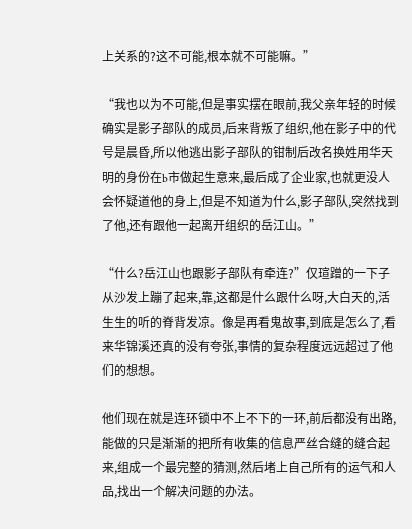上关系的?这不可能,根本就不可能嘛。”

“我也以为不可能,但是事实摆在眼前,我父亲年轻的时候确实是影子部队的成员,后来背叛了组织,他在影子中的代号是晨昏,所以他逃出影子部队的钳制后改名换姓用华天明的身份在b市做起生意来,最后成了企业家,也就更没人会怀疑道他的身上,但是不知道为什么,影子部队,突然找到了他,还有跟他一起离开组织的岳江山。”

“什么?岳江山也跟影子部队有牵连?”仅瑄蹭的一下子从沙发上蹦了起来,靠,这都是什么跟什么呀,大白天的,活生生的听的脊背发凉。像是再看鬼故事,到底是怎么了,看来华锦溪还真的没有夸张,事情的复杂程度远远超过了他们的想想。

他们现在就是连环锁中不上不下的一环,前后都没有出路,能做的只是渐渐的把所有收集的信息严丝合缝的缝合起来,组成一个最完整的猜测,然后堵上自己所有的运气和人品,找出一个解决问题的办法。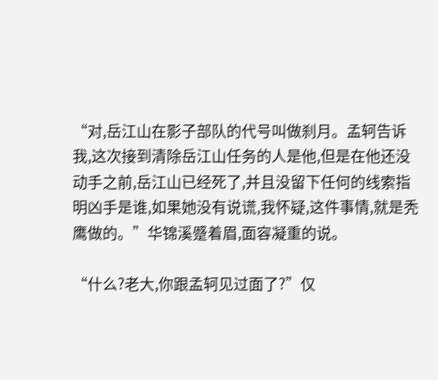“对,岳江山在影子部队的代号叫做刹月。孟轲告诉我,这次接到清除岳江山任务的人是他,但是在他还没动手之前,岳江山已经死了,并且没留下任何的线索指明凶手是谁,如果她没有说谎,我怀疑,这件事情,就是秃鹰做的。”华锦溪蹙着眉,面容凝重的说。

“什么?老大,你跟孟轲见过面了?”仅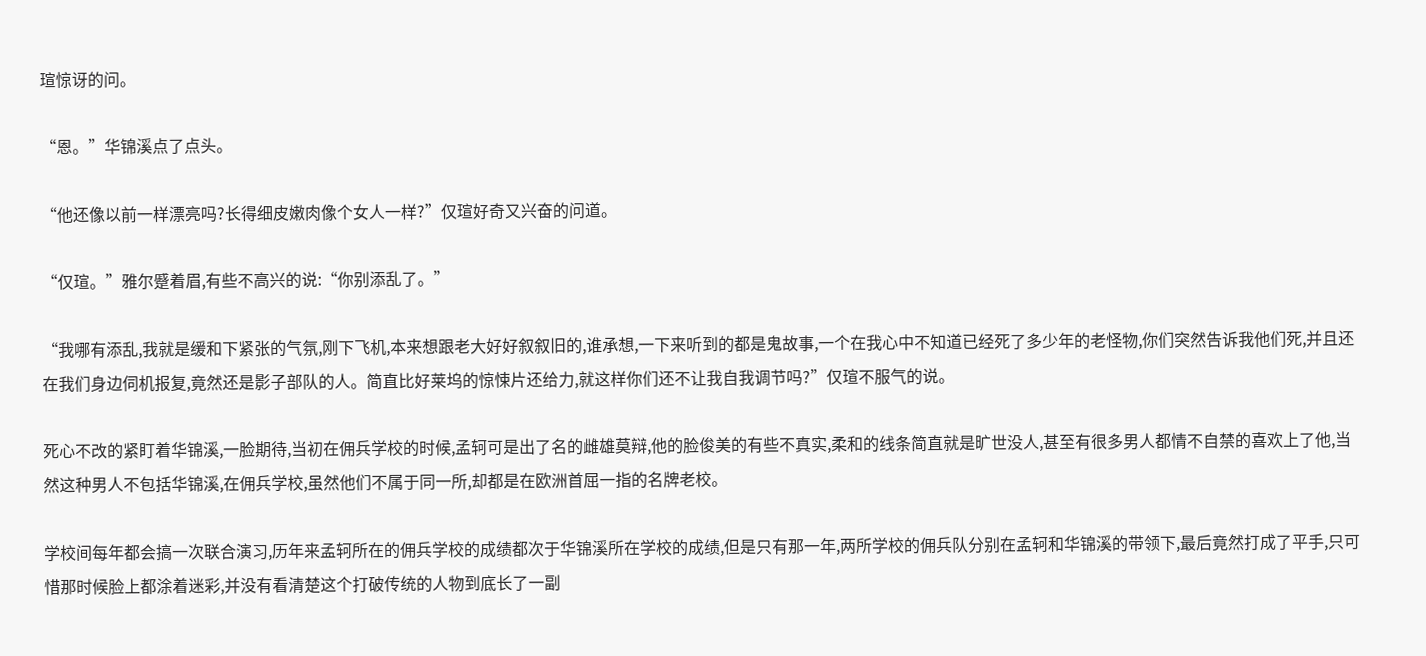瑄惊讶的问。

“恩。”华锦溪点了点头。

“他还像以前一样漂亮吗?长得细皮嫩肉像个女人一样?”仅瑄好奇又兴奋的问道。

“仅瑄。”雅尔蹙着眉,有些不高兴的说:“你别添乱了。”

“我哪有添乱,我就是缓和下紧张的气氛,刚下飞机,本来想跟老大好好叙叙旧的,谁承想,一下来听到的都是鬼故事,一个在我心中不知道已经死了多少年的老怪物,你们突然告诉我他们死,并且还在我们身边伺机报复,竟然还是影子部队的人。简直比好莱坞的惊悚片还给力,就这样你们还不让我自我调节吗?”仅瑄不服气的说。

死心不改的紧盯着华锦溪,一脸期待,当初在佣兵学校的时候,孟轲可是出了名的雌雄莫辩,他的脸俊美的有些不真实,柔和的线条简直就是旷世没人,甚至有很多男人都情不自禁的喜欢上了他,当然这种男人不包括华锦溪,在佣兵学校,虽然他们不属于同一所,却都是在欧洲首屈一指的名牌老校。

学校间每年都会搞一次联合演习,历年来孟轲所在的佣兵学校的成绩都次于华锦溪所在学校的成绩,但是只有那一年,两所学校的佣兵队分别在孟轲和华锦溪的带领下,最后竟然打成了平手,只可惜那时候脸上都涂着迷彩,并没有看清楚这个打破传统的人物到底长了一副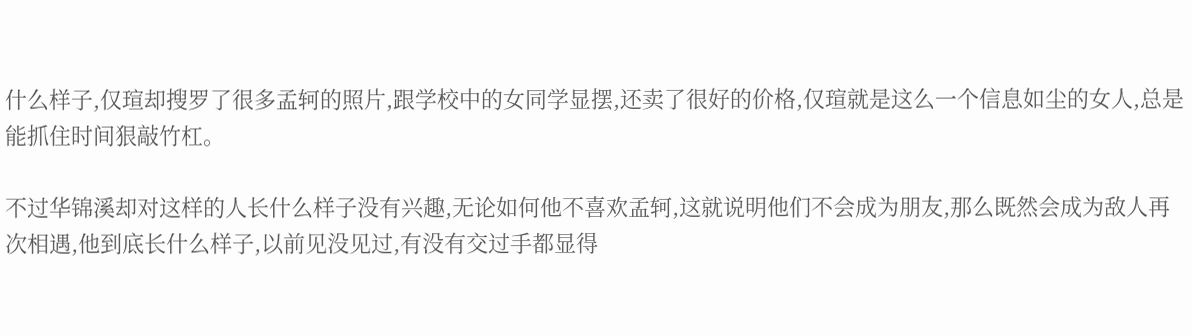什么样子,仅瑄却搜罗了很多孟轲的照片,跟学校中的女同学显摆,还卖了很好的价格,仅瑄就是这么一个信息如尘的女人,总是能抓住时间狠敲竹杠。

不过华锦溪却对这样的人长什么样子没有兴趣,无论如何他不喜欢孟轲,这就说明他们不会成为朋友,那么既然会成为敌人再次相遇,他到底长什么样子,以前见没见过,有没有交过手都显得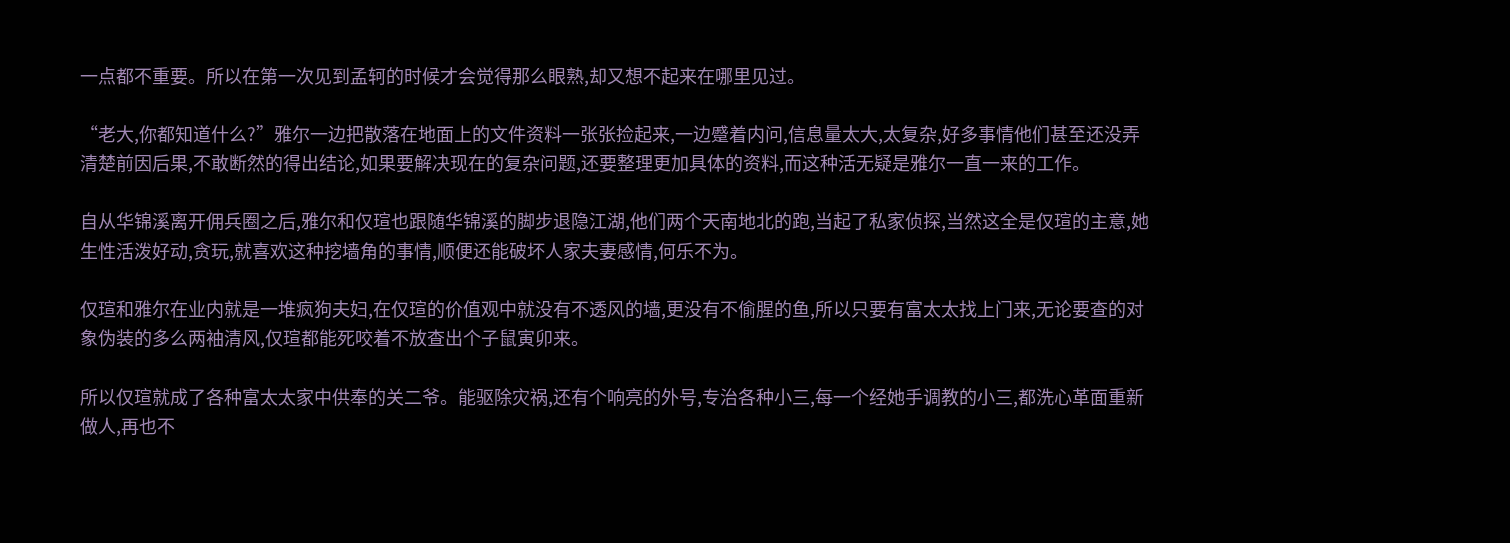一点都不重要。所以在第一次见到孟轲的时候才会觉得那么眼熟,却又想不起来在哪里见过。

“老大,你都知道什么?”雅尔一边把散落在地面上的文件资料一张张捡起来,一边蹙着内问,信息量太大,太复杂,好多事情他们甚至还没弄清楚前因后果,不敢断然的得出结论,如果要解决现在的复杂问题,还要整理更加具体的资料,而这种活无疑是雅尔一直一来的工作。

自从华锦溪离开佣兵圈之后,雅尔和仅瑄也跟随华锦溪的脚步退隐江湖,他们两个天南地北的跑,当起了私家侦探,当然这全是仅瑄的主意,她生性活泼好动,贪玩,就喜欢这种挖墙角的事情,顺便还能破坏人家夫妻感情,何乐不为。

仅瑄和雅尔在业内就是一堆疯狗夫妇,在仅瑄的价值观中就没有不透风的墙,更没有不偷腥的鱼,所以只要有富太太找上门来,无论要查的对象伪装的多么两袖清风,仅瑄都能死咬着不放查出个子鼠寅卯来。

所以仅瑄就成了各种富太太家中供奉的关二爷。能驱除灾祸,还有个响亮的外号,专治各种小三,每一个经她手调教的小三,都洗心革面重新做人,再也不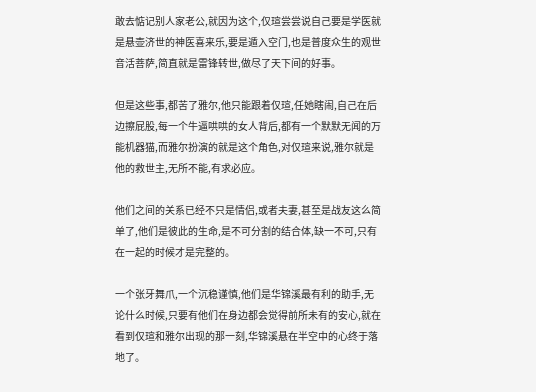敢去惦记别人家老公,就因为这个,仅瑄尝尝说自己要是学医就是悬壶济世的神医喜来乐,要是遁入空门,也是普度众生的观世音活菩萨,简直就是雷锋转世,做尽了天下间的好事。

但是这些事,都苦了雅尔,他只能跟着仅瑄,任她瞎闹,自己在后边擦屁股,每一个牛逼哄哄的女人背后,都有一个默默无闻的万能机器猫,而雅尔扮演的就是这个角色,对仅瑄来说,雅尔就是他的救世主,无所不能,有求必应。

他们之间的关系已经不只是情侣,或者夫妻,甚至是战友这么简单了,他们是彼此的生命,是不可分割的结合体,缺一不可,只有在一起的时候才是完整的。

一个张牙舞爪,一个沉稳谨慎,他们是华锦溪最有利的助手,无论什么时候,只要有他们在身边都会觉得前所未有的安心,就在看到仅瑄和雅尔出现的那一刻,华锦溪悬在半空中的心终于落地了。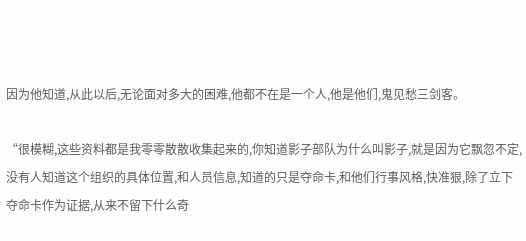因为他知道,从此以后,无论面对多大的困难,他都不在是一个人,他是他们,鬼见愁三剑客。

“很模糊,这些资料都是我零零散散收集起来的,你知道影子部队为什么叫影子,就是因为它飘忽不定,没有人知道这个组织的具体位置,和人员信息,知道的只是夺命卡,和他们行事风格,快准狠,除了立下夺命卡作为证据,从来不留下什么奇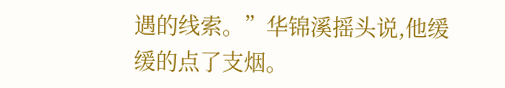遇的线索。”华锦溪摇头说,他缓缓的点了支烟。